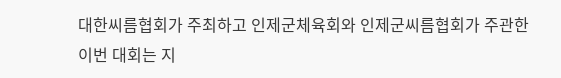대한씨름협회가 주최하고 인제군체육회와 인제군씨름협회가 주관한 이번 대회는 지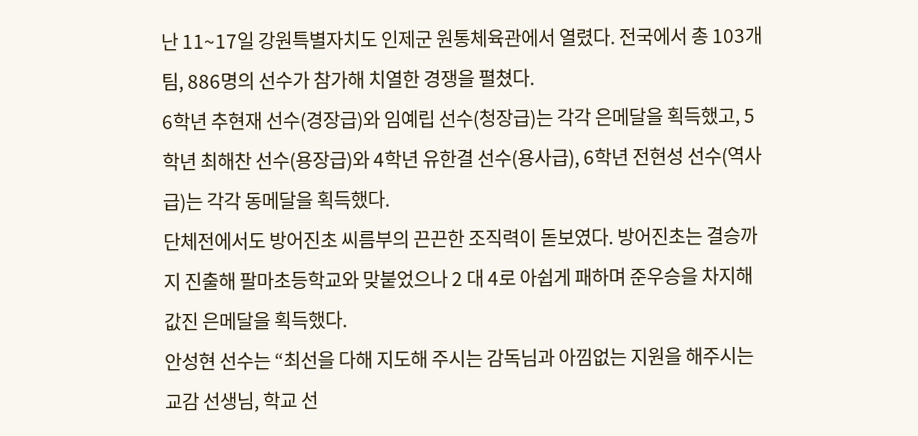난 11~17일 강원특별자치도 인제군 원통체육관에서 열렸다. 전국에서 총 103개 팀, 886명의 선수가 참가해 치열한 경쟁을 펼쳤다.
6학년 추현재 선수(경장급)와 임예립 선수(청장급)는 각각 은메달을 획득했고, 5학년 최해찬 선수(용장급)와 4학년 유한결 선수(용사급), 6학년 전현성 선수(역사급)는 각각 동메달을 획득했다.
단체전에서도 방어진초 씨름부의 끈끈한 조직력이 돋보였다. 방어진초는 결승까지 진출해 팔마초등학교와 맞붙었으나 2 대 4로 아쉽게 패하며 준우승을 차지해 값진 은메달을 획득했다.
안성현 선수는 “최선을 다해 지도해 주시는 감독님과 아낌없는 지원을 해주시는 교감 선생님, 학교 선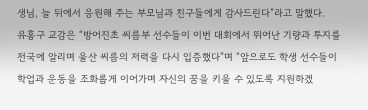생님, 늘 뒤에서 응원해 주는 부모님과 친구들에게 감사드린다”라고 말했다.
유홍구 교감은 “방어진초 씨름부 선수들이 이번 대회에서 뛰어난 기량과 투지를 전국에 알리며 울산 씨름의 저력을 다시 입증했다”며 “앞으로도 학생 선수들이 학업과 운동을 조화롭게 이어가며 자신의 꿈을 키울 수 있도록 지원하겠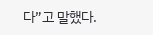다”고 말했다.